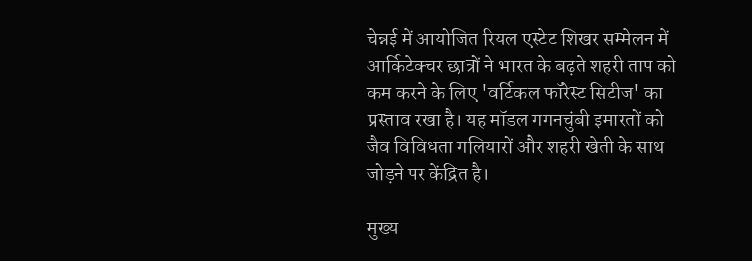चेन्नई में आयोजित रियल एस्टेट शिखर सम्मेलन में आर्किटेक्चर छात्रों ने भारत के बढ़ते शहरी ताप को कम करने के लिए 'वर्टिकल फॉरेस्ट सिटीज' का प्रस्ताव रखा है। यह मॉडल गगनचुंबी इमारतों को जैव विविधता गलियारों और शहरी खेती के साथ जोड़ने पर केंद्रित है।

मुख्य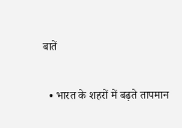बातें

  • भारत के शहरों में बढ़ते तापमान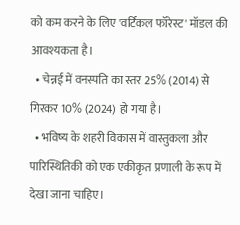को कम करने के लिए 'वर्टिकल फॉरेस्ट' मॉडल की आवश्यकता है।
  • चेन्नई में वनस्पति का स्तर 25% (2014) से गिरकर 10% (2024) हो गया है।
  • भविष्य के शहरी विकास में वास्तुकला और पारिस्थितिकी को एक एकीकृत प्रणाली के रूप में देखा जाना चाहिए।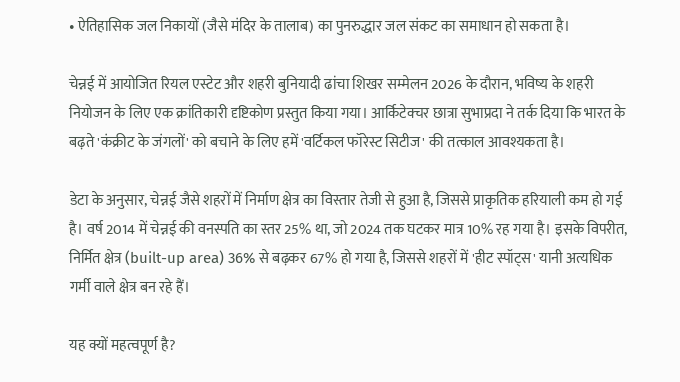• ऐतिहासिक जल निकायों (जैसे मंदिर के तालाब) का पुनरुद्धार जल संकट का समाधान हो सकता है।

चेन्नई में आयोजित रियल एस्टेट और शहरी बुनियादी ढांचा शिखर सम्मेलन 2026 के दौरान, भविष्य के शहरी नियोजन के लिए एक क्रांतिकारी दृष्टिकोण प्रस्तुत किया गया। आर्किटेक्चर छात्रा सुभाप्रदा ने तर्क दिया कि भारत के बढ़ते 'कंक्रीट के जंगलों' को बचाने के लिए हमें 'वर्टिकल फॉरेस्ट सिटीज' की तत्काल आवश्यकता है।

डेटा के अनुसार, चेन्नई जैसे शहरों में निर्माण क्षेत्र का विस्तार तेजी से हुआ है, जिससे प्राकृतिक हरियाली कम हो गई है। वर्ष 2014 में चेन्नई की वनस्पति का स्तर 25% था, जो 2024 तक घटकर मात्र 10% रह गया है। इसके विपरीत, निर्मित क्षेत्र (built-up area) 36% से बढ़कर 67% हो गया है, जिससे शहरों में 'हीट स्पॉट्स' यानी अत्यधिक गर्मी वाले क्षेत्र बन रहे हैं।

यह क्यों महत्वपूर्ण है?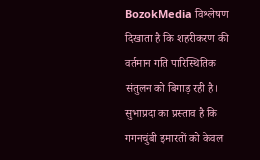BozokMedia विश्लेषण दिखाता है कि शहरीकरण की वर्तमान गति पारिस्थितिक संतुलन को बिगाड़ रही है। सुभाप्रदा का प्रस्ताव है कि गगनचुंबी इमारतों को केवल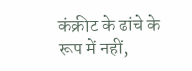कंक्रीट के ढांचे के रूप में नहीं,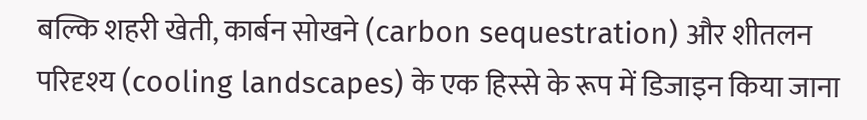बल्कि शहरी खेती, कार्बन सोखने (carbon sequestration) और शीतलन परिदृश्य (cooling landscapes) के एक हिस्से के रूप में डिजाइन किया जाना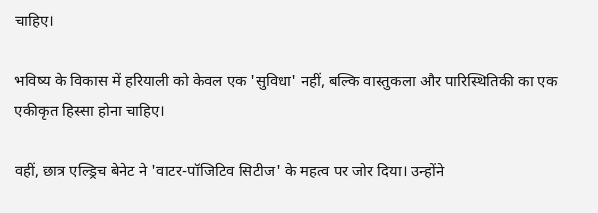चाहिए।

भविष्य के विकास में हरियाली को केवल एक 'सुविधा' नहीं, बल्कि वास्तुकला और पारिस्थितिकी का एक एकीकृत हिस्सा होना चाहिए।

वहीं, छात्र एल्ड्रिच बेनेट ने 'वाटर-पॉजिटिव सिटीज' के महत्व पर जोर दिया। उन्होंने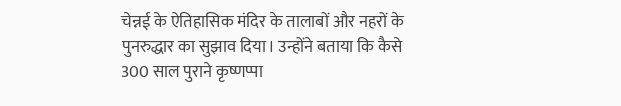चेन्नई के ऐतिहासिक मंदिर के तालाबों और नहरों के पुनरुद्धार का सुझाव दिया। उन्होंने बताया कि कैसे 300 साल पुराने कृष्णप्पा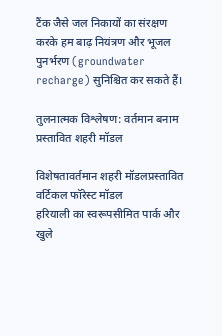टैंक जैसे जल निकायों का संरक्षण करके हम बाढ़ नियंत्रण और भूजल पुनर्भरण (groundwater recharge) सुनिश्चित कर सकते हैं।

तुलनात्मक विश्लेषण: वर्तमान बनाम प्रस्तावित शहरी मॉडल

विशेषतावर्तमान शहरी मॉडलप्रस्तावित वर्टिकल फॉरेस्ट मॉडल
हरियाली का स्वरूपसीमित पार्क और खुले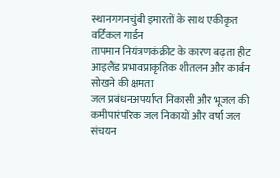स्थानगगनचुंबी इमारतों के साथ एकीकृत वर्टिकल गार्डन
तापमान नियंत्रणकंक्रीट के कारण बढ़ता हीट आइलैंड प्रभावप्राकृतिक शीतलन और कार्बन सोखने की क्षमता
जल प्रबंधनअपर्याप्त निकासी और भूजल की कमीपारंपरिक जल निकायों और वर्षा जल संचयन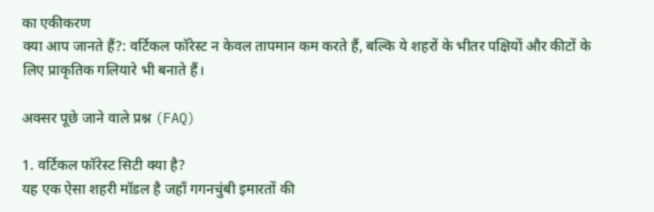का एकीकरण
क्या आप जानते हैं?: वर्टिकल फॉरेस्ट न केवल तापमान कम करते हैं, बल्कि ये शहरों के भीतर पक्षियों और कीटों के लिए प्राकृतिक गलियारे भी बनाते हैं।

अक्सर पूछे जाने वाले प्रश्न (FAQ)

1. वर्टिकल फॉरेस्ट सिटी क्या है?
यह एक ऐसा शहरी मॉडल है जहाँ गगनचुंबी इमारतों की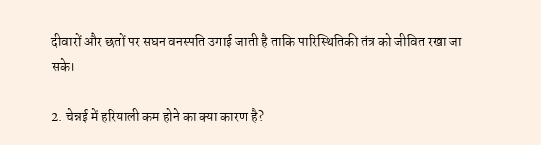दीवारों और छतों पर सघन वनस्पति उगाई जाती है ताकि पारिस्थितिकी तंत्र को जीवित रखा जा सके।

2. चेन्नई में हरियाली कम होने का क्या कारण है?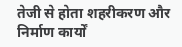तेजी से होता शहरीकरण और निर्माण कार्यों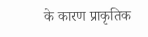के कारण प्राकृतिक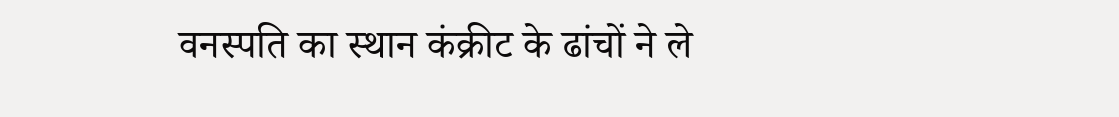वनस्पति का स्थान कंक्रीट के ढांचों ने ले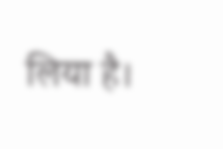लिया है।